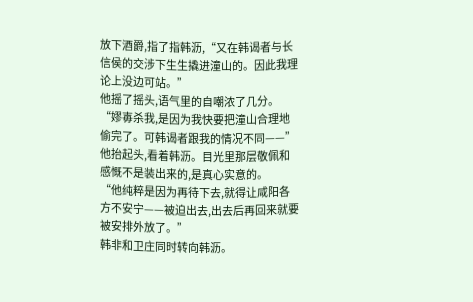放下酒爵,指了指韩沥,“又在韩谒者与长信侯的交涉下生生撬进潼山的。因此我理论上没边可站。”
他摇了摇头,语气里的自嘲浓了几分。
“嫪毐杀我,是因为我快要把潼山合理地偷完了。可韩谒者跟我的情况不同——”
他抬起头,看着韩沥。目光里那层敬佩和感慨不是装出来的,是真心实意的。
“他纯粹是因为再待下去,就得让咸阳各方不安宁——被迫出去,出去后再回来就要被安排外放了。”
韩非和卫庄同时转向韩沥。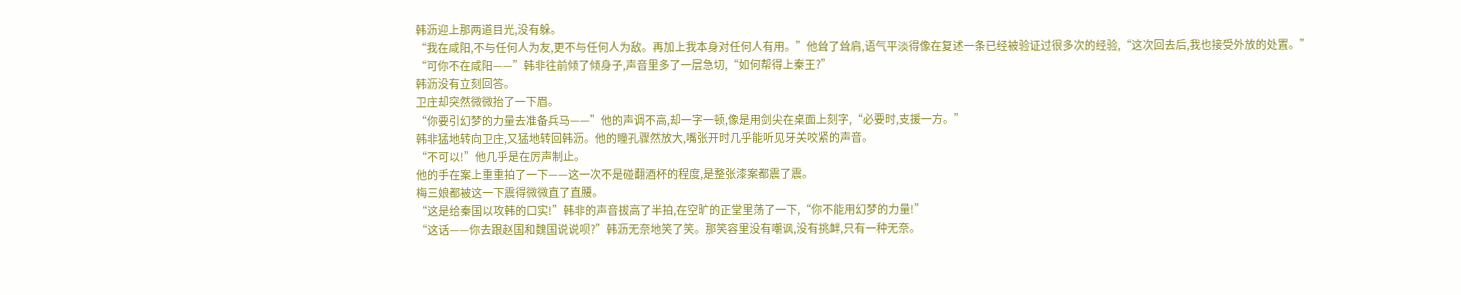韩沥迎上那两道目光,没有躲。
“我在咸阳,不与任何人为友,更不与任何人为敌。再加上我本身对任何人有用。”他耸了耸肩,语气平淡得像在复述一条已经被验证过很多次的经验,“这次回去后,我也接受外放的处置。”
“可你不在咸阳——”韩非往前倾了倾身子,声音里多了一层急切,“如何帮得上秦王?”
韩沥没有立刻回答。
卫庄却突然微微抬了一下眉。
“你要引幻梦的力量去准备兵马——”他的声调不高,却一字一顿,像是用剑尖在桌面上刻字,“必要时,支援一方。”
韩非猛地转向卫庄,又猛地转回韩沥。他的瞳孔骤然放大,嘴张开时几乎能听见牙关咬紧的声音。
“不可以!”他几乎是在厉声制止。
他的手在案上重重拍了一下——这一次不是碰翻酒杯的程度,是整张漆案都震了震。
梅三娘都被这一下震得微微直了直腰。
“这是给秦国以攻韩的口实!”韩非的声音拔高了半拍,在空旷的正堂里荡了一下,“你不能用幻梦的力量!”
“这话——你去跟赵国和魏国说说呗?”韩沥无奈地笑了笑。那笑容里没有嘲讽,没有挑衅,只有一种无奈。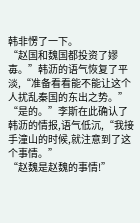韩非愣了一下。
“赵国和魏国都投资了嫪毐。”韩沥的语气恢复了平淡,“准备看看能不能让这个人扰乱秦国的东出之势。”
“是的。”李斯在此确认了韩沥的情报,语气低沉,“我接手潼山的时候,就注意到了这个事情。”
“赵魏是赵魏的事情!”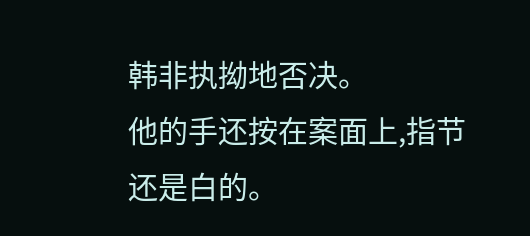韩非执拗地否决。
他的手还按在案面上,指节还是白的。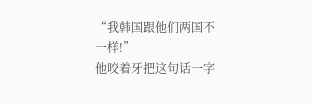“我韩国跟他们两国不一样!”
他咬着牙把这句话一字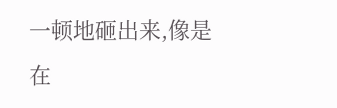一顿地砸出来,像是在